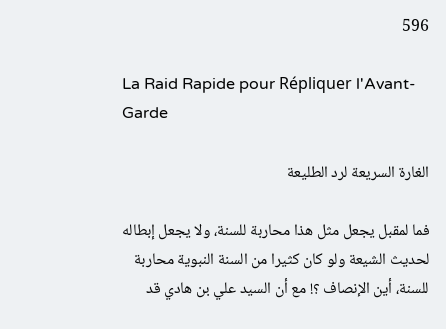596

La Raid Rapide pour Répliquer l'Avant-Garde

الغارة السريعة لرد الطليعة

فما لمقبل يجعل مثل هذا محاربة للسنة، ولا يجعل إبطاله لحديث الشيعة ولو كان كثيرا من السنة النبوية محاربة للسنة، أين الإنصاف ؟! مع أن السيد علي بن هادي قد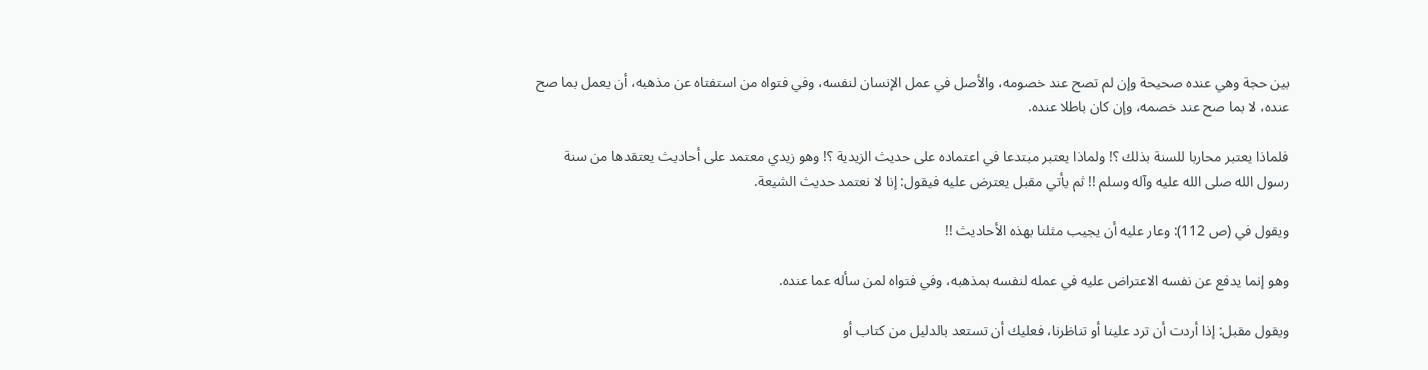بين حجة وهي عنده صحيحة وإن لم تصح عند خصومه، والأصل في عمل الإنسان لنفسه، وفي فتواه من استفتاه عن مذهبه، أن يعمل بما صح عنده، لا بما صح عند خصمه، وإن كان باطلا عنده.

فلماذا يعتبر محاربا للسنة بذلك ؟! ولماذا يعتبر مبتدعا في اعتماده على حديث الزيدية ؟! وهو زيدي معتمد على أحاديث يعتقدها من سنة رسول الله صلى الله عليه وآله وسلم !! ثم يأتي مقبل يعترض عليه فيقول: إنا لا نعتمد حديث الشيعة.

ويقول في (ص 112): وعار عليه أن يجيب مثلنا بهذه الأحاديث !!

وهو إنما يدفع عن نفسه الاعتراض عليه في عمله لنفسه بمذهبه، وفي فتواه لمن سأله عما عنده.

ويقول مقبل: إذا أردت أن ترد علينا أو تناظرنا، فعليك أن تستعد بالدليل من كتاب أو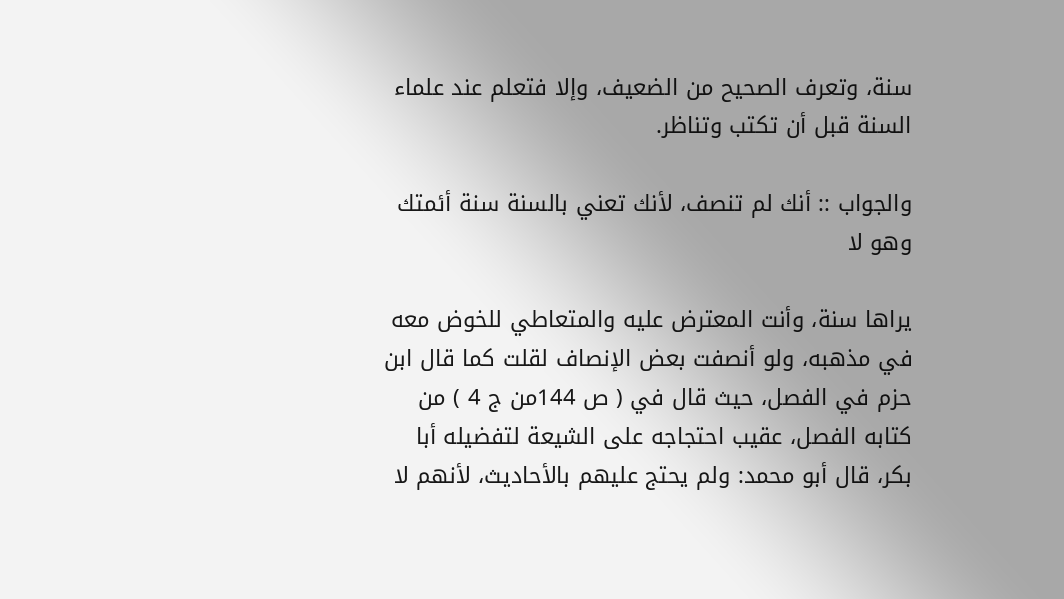سنة، وتعرف الصحيح من الضعيف، وإلا فتعلم عند علماء السنة قبل أن تكتب وتناظر.

والجواب :: أنك لم تنصف، لأنك تعني بالسنة سنة أئمتك وهو لا

يراها سنة، وأنت المعترض عليه والمتعاطي للخوض معه في مذهبه، ولو أنصفت بعض الإنصاف لقلت كما قال ابن حزم في الفصل، حيث قال في ( ص 144من ج 4 ) من كتابه الفصل، عقيب احتجاجه على الشيعة لتفضيله أبا بكر، قال أبو محمد: ولم يحتج عليهم بالأحاديث، لأنهم لا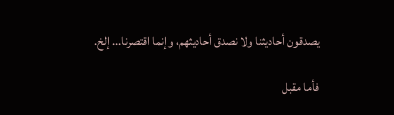يصدقون أحاديثنا ولا نصدق أحاديثهم، وإنما اقتصرنا... إلخ.

فأما مقبل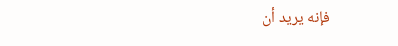فإنه يريد أن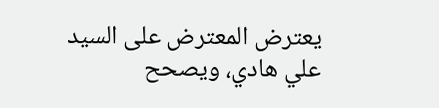يعترض المعترض على السيد علي هادي، ويصحح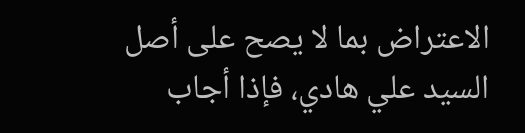الاعتراض بما لا يصح على أصل السيد علي هادي، فإذا أجاب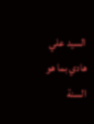السيد علي هادي بما هو السنة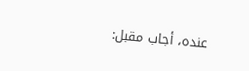عنده، أجاب مقبل: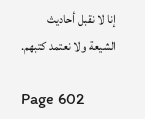إنا لا نقبل أحاديث الشيعة ولا نعتمد كتبهم.

Page 602